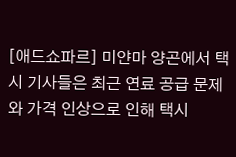[애드쇼파르] 미얀마 양곤에서 택시 기사들은 최근 연료 공급 문제와 가격 인상으로 인해 택시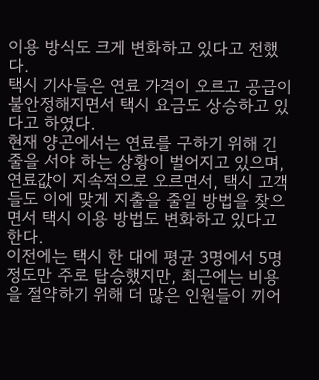이용 방식도 크게 변화하고 있다고 전했다.
택시 기사들은 연료 가격이 오르고 공급이 불안정해지면서 택시 요금도 상승하고 있다고 하였다.
현재 양곤에서는 연료를 구하기 위해 긴 줄을 서야 하는 상황이 벌어지고 있으며, 연료값이 지속적으로 오르면서, 택시 고객들도 이에 맞게 지출을 줄일 방법을 찾으면서 택시 이용 방법도 변화하고 있다고 한다.
이전에는 택시 한 대에 평균 3명에서 5명 정도만 주로 탑승했지만, 최근에는 비용을 절약하기 위해 더 많은 인원들이 끼어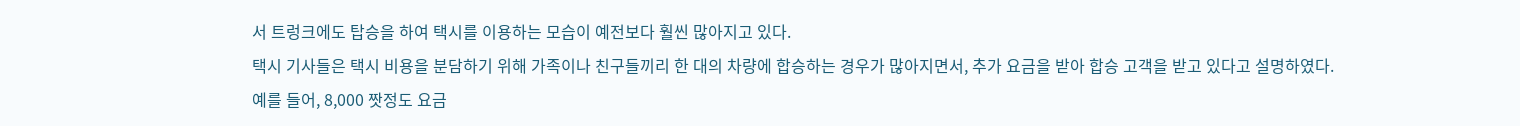서 트렁크에도 탑승을 하여 택시를 이용하는 모습이 예전보다 훨씬 많아지고 있다.
택시 기사들은 택시 비용을 분담하기 위해 가족이나 친구들끼리 한 대의 차량에 합승하는 경우가 많아지면서, 추가 요금을 받아 합승 고객을 받고 있다고 설명하였다.
예를 들어, 8,000 짯정도 요금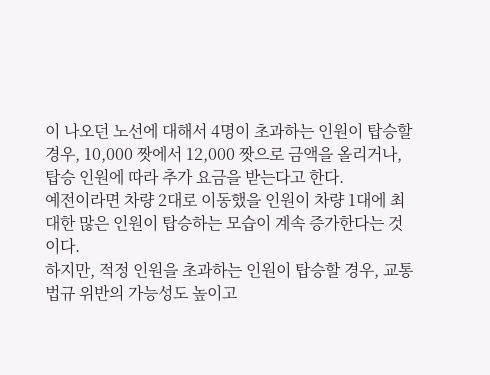이 나오던 노선에 대해서 4명이 초과하는 인원이 탑승할 경우, 10,000 짯에서 12,000 짯으로 금액을 올리거나, 탑승 인원에 따라 추가 요금을 받는다고 한다.
예전이라면 차량 2대로 이동했을 인원이 차량 1대에 최대한 많은 인원이 탑승하는 모습이 계속 증가한다는 것이다.
하지만, 적정 인원을 초과하는 인원이 탑승할 경우, 교통법규 위반의 가능성도 높이고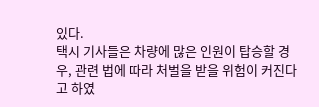있다.
택시 기사들은 차량에 많은 인원이 탑승할 경우, 관련 법에 따라 처벌을 받을 위험이 커진다고 하였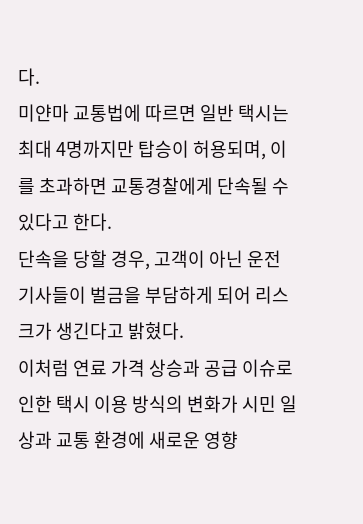다.
미얀마 교통법에 따르면 일반 택시는 최대 4명까지만 탑승이 허용되며, 이를 초과하면 교통경찰에게 단속될 수 있다고 한다.
단속을 당할 경우, 고객이 아닌 운전 기사들이 벌금을 부담하게 되어 리스크가 생긴다고 밝혔다.
이처럼 연료 가격 상승과 공급 이슈로 인한 택시 이용 방식의 변화가 시민 일상과 교통 환경에 새로운 영향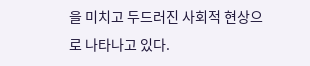을 미치고 두드러진 사회적 현상으로 나타나고 있다.